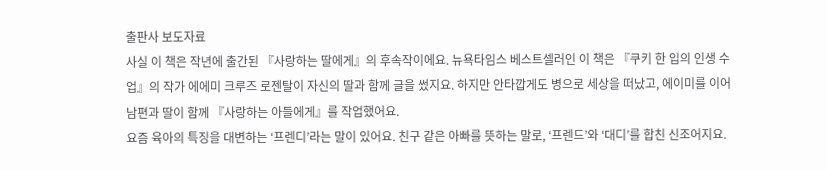출판사 보도자료
사실 이 책은 작년에 출간된 『사랑하는 딸에게』의 후속작이에요. 뉴욕타임스 베스트셀러인 이 책은 『쿠키 한 입의 인생 수업』의 작가 에에미 크루즈 로젠탈이 자신의 딸과 함께 글을 썼지요. 하지만 안타깝게도 병으로 세상을 떠났고, 에이미를 이어 남편과 딸이 함께 『사랑하는 아들에게』를 작업했어요.
요즘 육아의 특징을 대변하는 ‘프렌디’라는 말이 있어요. 친구 같은 아빠를 뜻하는 말로, ‘프렌드’와 ‘대디’를 합친 신조어지요.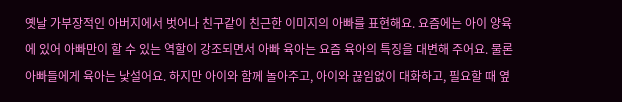옛날 가부장적인 아버지에서 벗어나 친구같이 친근한 이미지의 아빠를 표현해요. 요즘에는 아이 양육에 있어 아빠만이 할 수 있는 역할이 강조되면서 아빠 육아는 요즘 육아의 특징을 대변해 주어요. 물론 아빠들에게 육아는 낯설어요. 하지만 아이와 함께 놀아주고, 아이와 끊임없이 대화하고, 필요할 때 옆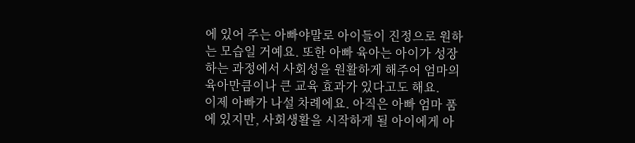에 있어 주는 아빠야말로 아이들이 진정으로 원하는 모습일 거예요. 또한 아빠 육아는 아이가 성장하는 과정에서 사회성을 원활하게 해주어 엄마의 육아만큼이나 큰 교육 효과가 있다고도 해요.
이제 아빠가 나설 차례에요. 아직은 아빠 엄마 품에 있지만, 사회생활을 시작하게 될 아이에게 아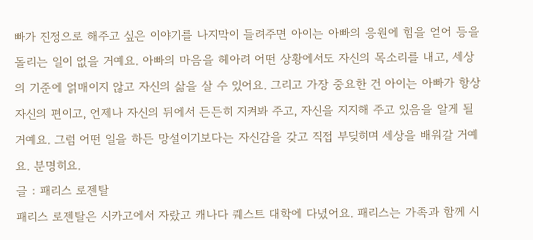빠가 진정으로 해주고 싶은 이야기를 나지막이 들려주면 아이는 아빠의 응원에 힘을 얻어 등을 돌리는 일이 없을 거예요. 아빠의 마음을 헤아려 어떤 상황에서도 자신의 목소리를 내고, 세상의 기준에 얽매이지 않고 자신의 삶을 살 수 있어요. 그리고 가장 중요한 건 아이는 아빠가 항상 자신의 편이고, 언제나 자신의 뒤에서 든든히 지켜봐 주고, 자신을 지지해 주고 있음을 알게 될 거예요. 그럼 어떤 일을 하든 망설이기보다는 자신감을 갖고 직접 부딪히며 세상을 배워갈 거예요. 분명히요.
글 : 패리스 로젠탈
패리스 로젠탈은 시카고에서 자랐고 캐나다 퀘스트 대학에 다녔어요. 패리스는 가족과 함께 시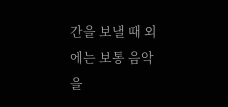간을 보낼 때 외에는 보통 음악을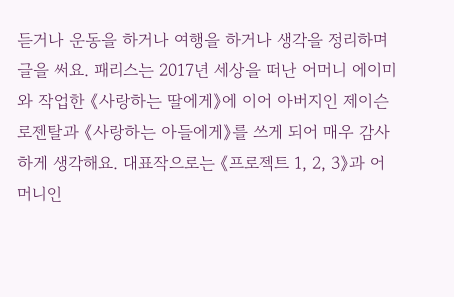듣거나 운동을 하거나 여행을 하거나 생각을 정리하며 글을 써요. 패리스는 2017년 세상을 떠난 어머니 에이미와 작업한 《사랑하는 딸에게》에 이어 아버지인 제이슨 로젠탈과 《사랑하는 아들에게》를 쓰게 되어 매우 감사하게 생각해요. 대표작으로는 《프로젝트 1, 2, 3》과 어머니인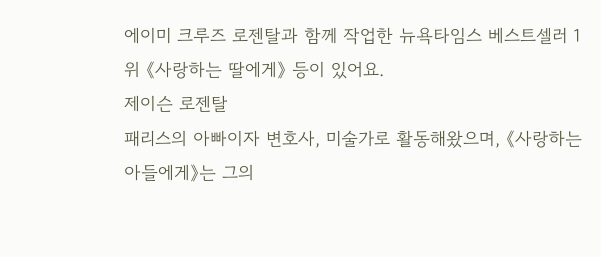에이미 크루즈 로젠탈과 함께 작업한 뉴욕타임스 베스트셀러 1위 《사랑하는 딸에게》 등이 있어요.
제이슨 로젠탈
패리스의 아빠이자 변호사, 미술가로 활동해왔으며, 《사랑하는 아들에게》는 그의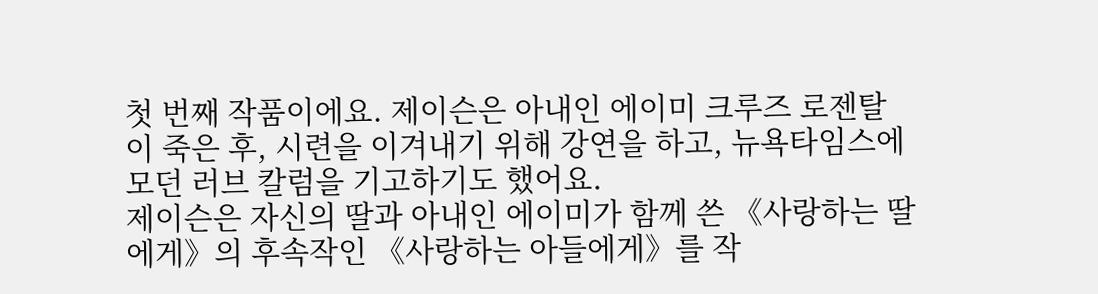첫 번째 작품이에요. 제이슨은 아내인 에이미 크루즈 로젠탈이 죽은 후, 시련을 이겨내기 위해 강연을 하고, 뉴욕타임스에 모던 러브 칼럼을 기고하기도 했어요.
제이슨은 자신의 딸과 아내인 에이미가 함께 쓴 《사랑하는 딸에게》의 후속작인 《사랑하는 아들에게》를 작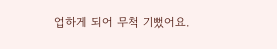업하게 되어 무척 기뻤어요.